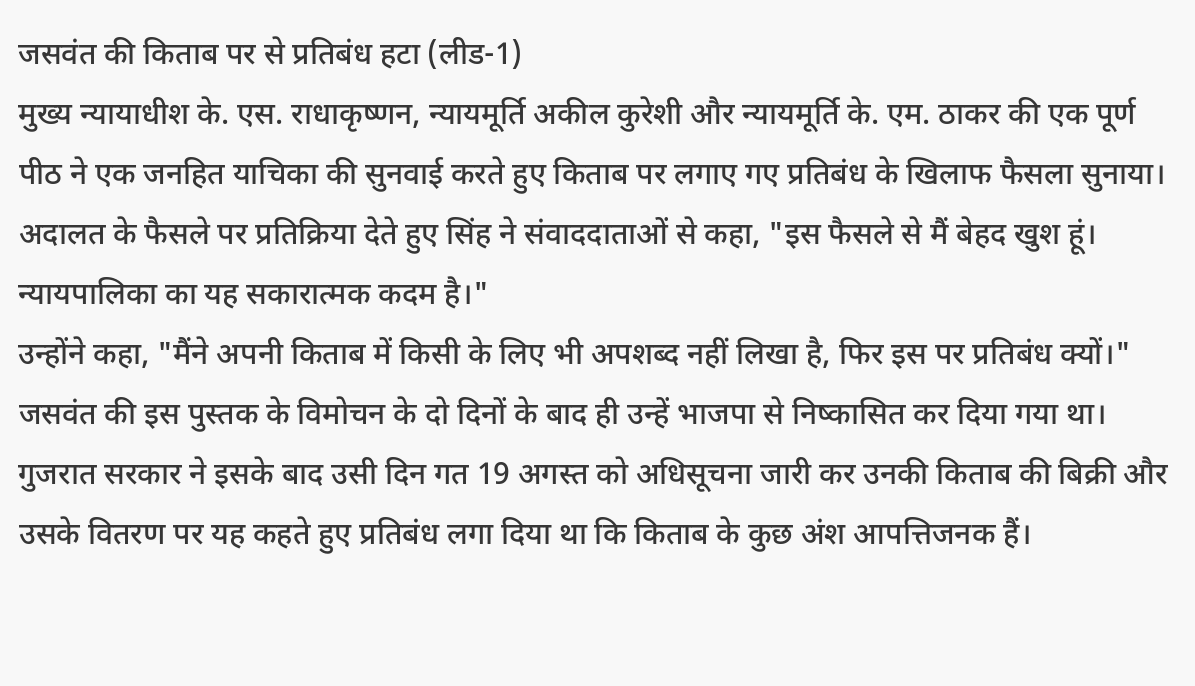जसवंत की किताब पर से प्रतिबंध हटा (लीड-1)
मुख्य न्यायाधीश के. एस. राधाकृष्णन, न्यायमूर्ति अकील कुरेशी और न्यायमूर्ति के. एम. ठाकर की एक पूर्ण पीठ ने एक जनहित याचिका की सुनवाई करते हुए किताब पर लगाए गए प्रतिबंध के खिलाफ फैसला सुनाया।
अदालत के फैसले पर प्रतिक्रिया देते हुए सिंह ने संवाददाताओं से कहा, "इस फैसले से मैं बेहद खुश हूं। न्यायपालिका का यह सकारात्मक कदम है।"
उन्होंने कहा, "मैंने अपनी किताब में किसी के लिए भी अपशब्द नहीं लिखा है, फिर इस पर प्रतिबंध क्यों।"
जसवंत की इस पुस्तक के विमोचन के दो दिनों के बाद ही उन्हें भाजपा से निष्कासित कर दिया गया था। गुजरात सरकार ने इसके बाद उसी दिन गत 19 अगस्त को अधिसूचना जारी कर उनकी किताब की बिक्री और उसके वितरण पर यह कहते हुए प्रतिबंध लगा दिया था कि किताब के कुछ अंश आपत्तिजनक हैं।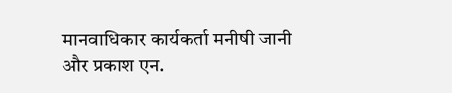मानवाधिकार कार्यकर्ता मनीषी जानी और प्रकाश एन.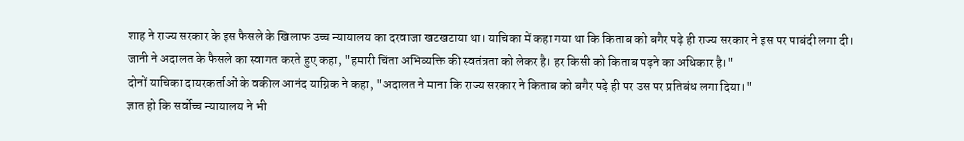शाह ने राज्य सरकार के इस फैसले के खिलाफ उच्च न्यायालय का दरवाजा खटखटाया था। याचिका में कहा गया था कि किताब को बगैर पढ़े ही राज्य सरकार ने इस पर पाबंदी लगा दी।
जानी ने अदालत के फैसले का स्वागत करते हुए कहा, "हमारी चिंता अभिव्यक्ति की स्वतंत्रता को लेकर है। हर किसी को किताब पढ़ने का अधिकार है।"
दोनों याचिका दायरकर्ताओं के वकील आनंद याग्निक ने कहा, "अदालत ने माना कि राज्य सरकार ने किताब को बगैर पढ़े ही पर उस पर प्रतिबंध लगा दिया।"
ज्ञात हो कि सर्वोच्च न्यायालय ने भी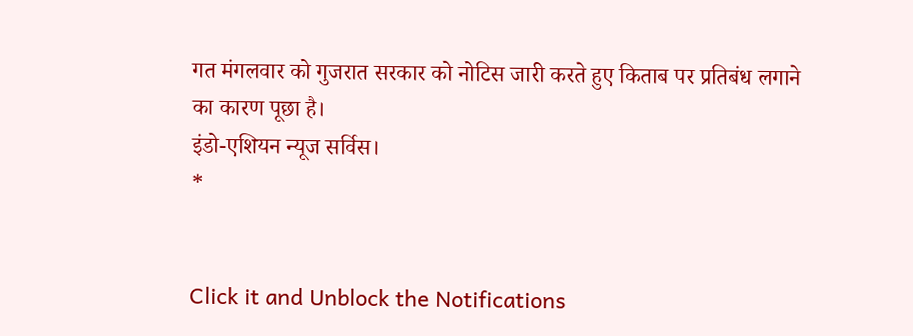गत मंगलवार को गुजरात सरकार को नोटिस जारी करते हुए किताब पर प्रतिबंध लगाने का कारण पूछा है।
इंडो-एशियन न्यूज सर्विस।
*


Click it and Unblock the Notifications